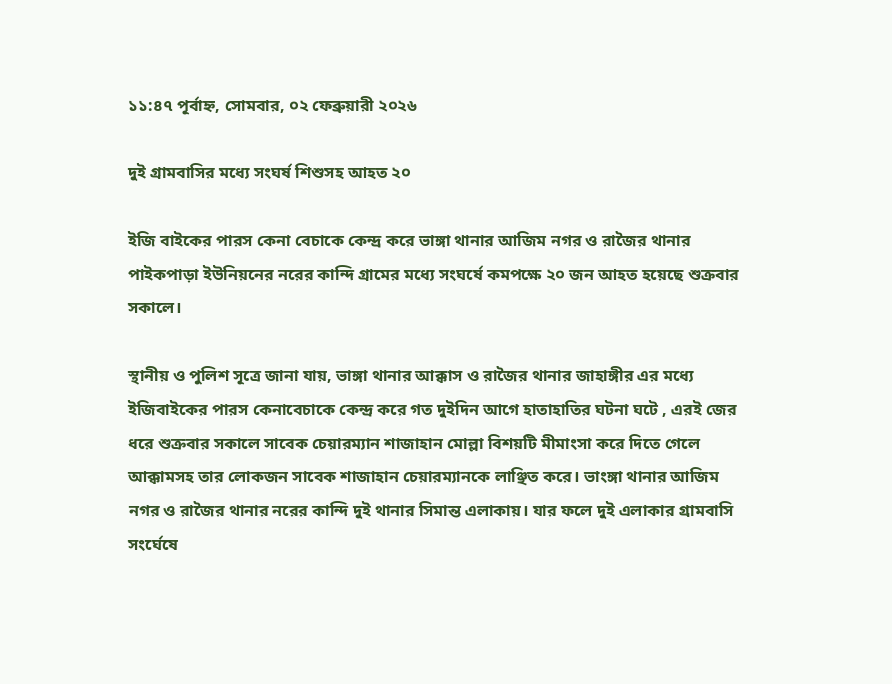১১:৪৭ পূর্বাহ্ন, সোমবার, ০২ ফেব্রুয়ারী ২০২৬

দুই গ্রামবাসির মধ্যে সংঘর্ষ শিশুসহ আহত ২০

ইজি বাইকের পারস কেনা বেচাকে কেন্দ্র করে ভাঙ্গা থানার আজিম নগর ও রাজৈর থানার পাইকপাড়া ইউনিয়নের নরের কান্দি গ্রামের মধ্যে সংঘর্ষে কমপক্ষে ২০ জন আহত হয়েছে শুক্রবার সকালে।

স্থানীয় ও পুলিশ সূত্রে জানা যায়, ভাঙ্গা থানার আক্কাস ও রাজৈর থানার জাহাঙ্গীর এর মধ্যে ইজিবাইকের পারস কেনাবেচাকে কেন্দ্র করে গত দুইদিন আগে হাতাহাতির ঘটনা ঘটে , এরই জের ধরে শুক্রবার সকালে সাবেক চেয়ারম্যান শাজাহান মোল্লা বিশয়টি মীমাংসা করে দিতে গেলে আক্কামসহ তার লোকজন সাবেক শাজাহান চেয়ারম্যানকে লাঞ্ছিত করে। ভাংঙ্গা থানার আজিম নগর ও রাজৈর থানার নরের কান্দি দুই থানার সিমান্ত এলাকায়। যার ফলে দুই এলাকার গ্রামবাসি সংর্ঘেষে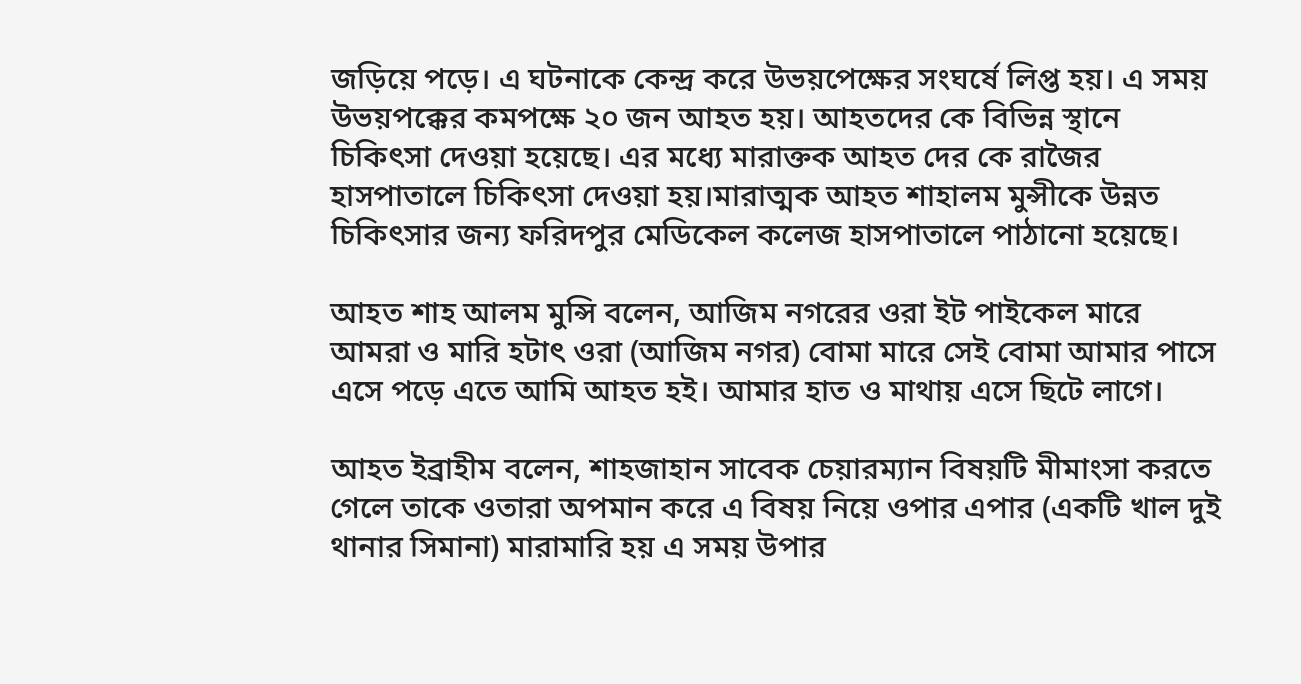জড়িয়ে পড়ে। এ ঘটনাকে কেন্দ্র করে উভয়পেক্ষের সংঘর্ষে লিপ্ত হয়। এ সময় উভয়পক্কের কমপক্ষে ২০ জন আহত হয়। আহতদের কে বিভিন্ন স্থানে চিকিৎসা দেওয়া হয়েছে। এর মধ্যে মারাক্তক আহত দের কে রাজৈর হাসপাতালে চিকিৎসা দেওয়া হয়।মারাত্মক আহত শাহালম মুন্সীকে উন্নত চিকিৎসার জন্য ফরিদপুর মেডিকেল কলেজ হাসপাতালে পাঠানো হয়েছে।

আহত শাহ আলম মুন্সি বলেন, আজিম নগরের ওরা ইট পাইকেল মারে আমরা ও মারি হটাৎ ওরা (আজিম নগর) বোমা মারে সেই বোমা আমার পাসে এসে পড়ে এতে আমি আহত হই। আমার হাত ও মাথায় এসে ছিটে লাগে।

আহত ইব্রাহীম বলেন, শাহজাহান সাবেক চেয়ারম্যান বিষয়টি মীমাংসা করতে গেলে তাকে ওতারা অপমান করে এ বিষয় নিয়ে ওপার এপার (একটি খাল দুই থানার সিমানা) মারামারি হয় এ সময় উপার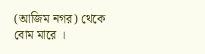(আজিম নগর) থেকে বোম মারে ।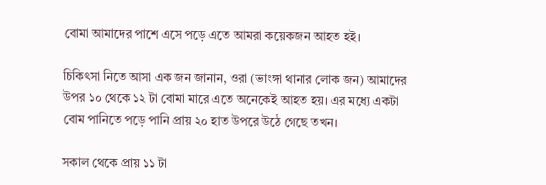বোমা আমাদের পাশে এসে পড়ে এতে আমরা কয়েকজন আহত হই।

চিকিৎসা নিতে আসা এক জন জানান, ওরা (ভাংঙ্গা থানার লোক জন) আমাদের উপর ১০ থেকে ১২ টা বোমা মারে এতে অনেকেই আহত হয়। এর মধ্যে একটা বোম পানিতে পড়ে পানি প্রায় ২০ হাত উপরে উঠে গেছে তখন।

সকাল থেকে প্রায় ১১ টা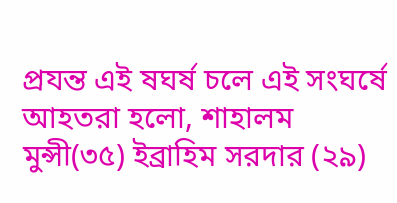প্রযন্ত এই ষঘর্ষ চলে এই সংঘর্ষে আহতরা হলো, শাহালম মুন্সী(৩৫) ইব্রাহিম সরদার (২৯)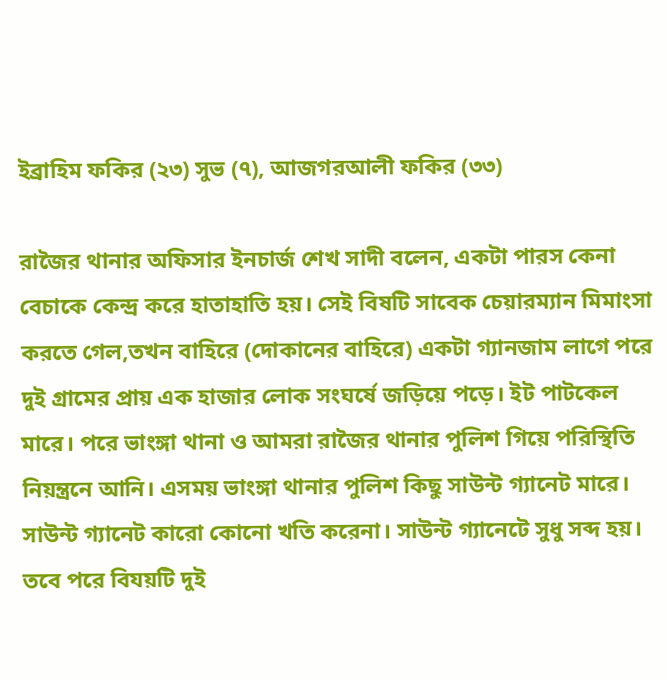ইব্রাহিম ফকির (২৩) সুভ (৭), আজগরআলী ফকির (৩৩)

রাজৈর থানার অফিসার ইনচার্জ শেখ সাদী বলেন, একটা পারস কেনা বেচাকে কেন্দ্র করে হাতাহাতি হয়। সেই বিষটি সাবেক চেয়ারম্যান মিমাংসা করতে গেল,তখন বাহিরে (দোকানের বাহিরে) একটা গ্যানজাম লাগে পরে দুই গ্রামের প্রায় এক হাজার লোক সংঘর্ষে জড়িয়ে পড়ে। ইট পাটকেল মারে। পরে ভাংঙ্গা থানা ও আমরা রাজৈর থানার পুলিশ গিয়ে পরিস্থিতি নিয়ন্ত্রনে আনি। এসময় ভাংঙ্গা থানার পুলিশ কিছু সাউন্ট গ্যানেট মারে। সাউন্ট গ্যানেট কারো কোনো খতি করেনা। সাউন্ট গ্যানেটে সুধু সব্দ হয়। তবে পরে বিযয়টি দুই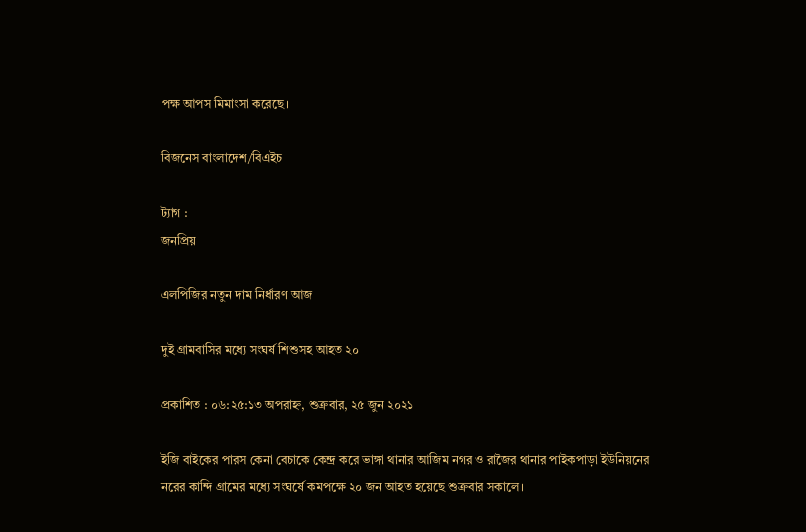পক্ষ আপস মিমাংসা করেছে।

বিজনেস বাংলাদেশ/বিএইচ

ট্যাগ :
জনপ্রিয়

এলপিজির নতুন দাম নির্ধারণ আজ

দুই গ্রামবাসির মধ্যে সংঘর্ষ শিশুসহ আহত ২০

প্রকাশিত : ০৬:২৫:১৩ অপরাহ্ন, শুক্রবার, ২৫ জুন ২০২১

ইজি বাইকের পারস কেনা বেচাকে কেন্দ্র করে ভাঙ্গা থানার আজিম নগর ও রাজৈর থানার পাইকপাড়া ইউনিয়নের নরের কান্দি গ্রামের মধ্যে সংঘর্ষে কমপক্ষে ২০ জন আহত হয়েছে শুক্রবার সকালে।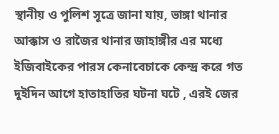স্থানীয় ও পুলিশ সূত্রে জানা যায়, ভাঙ্গা থানার আক্কাস ও রাজৈর থানার জাহাঙ্গীর এর মধ্যে ইজিবাইকের পারস কেনাবেচাকে কেন্দ্র করে গত দুইদিন আগে হাতাহাতির ঘটনা ঘটে , এরই জের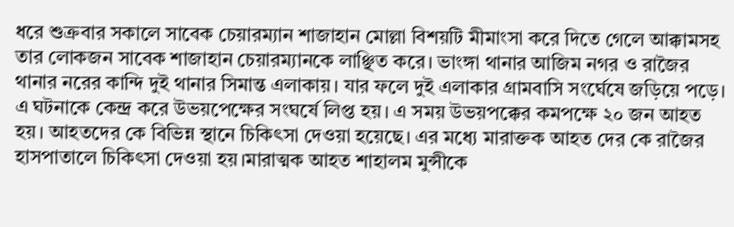ধরে শুক্রবার সকালে সাবেক চেয়ারম্যান শাজাহান মোল্লা বিশয়টি মীমাংসা করে দিতে গেলে আক্কামসহ তার লোকজন সাবেক শাজাহান চেয়ারম্যানকে লাঞ্ছিত করে। ভাংঙ্গা থানার আজিম নগর ও রাজৈর থানার নরের কান্দি দুই থানার সিমান্ত এলাকায়। যার ফলে দুই এলাকার গ্রামবাসি সংর্ঘেষে জড়িয়ে পড়ে। এ ঘটনাকে কেন্দ্র করে উভয়পেক্ষের সংঘর্ষে লিপ্ত হয়। এ সময় উভয়পক্কের কমপক্ষে ২০ জন আহত হয়। আহতদের কে বিভিন্ন স্থানে চিকিৎসা দেওয়া হয়েছে। এর মধ্যে মারাক্তক আহত দের কে রাজৈর হাসপাতালে চিকিৎসা দেওয়া হয়।মারাত্মক আহত শাহালম মুন্সীকে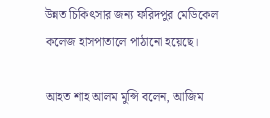উন্নত চিকিৎসার জন্য ফরিদপুর মেডিকেল কলেজ হাসপাতালে পাঠানো হয়েছে।

আহত শাহ আলম মুন্সি বলেন, আজিম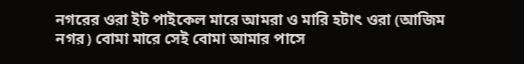নগরের ওরা ইট পাইকেল মারে আমরা ও মারি হটাৎ ওরা (আজিম নগর) বোমা মারে সেই বোমা আমার পাসে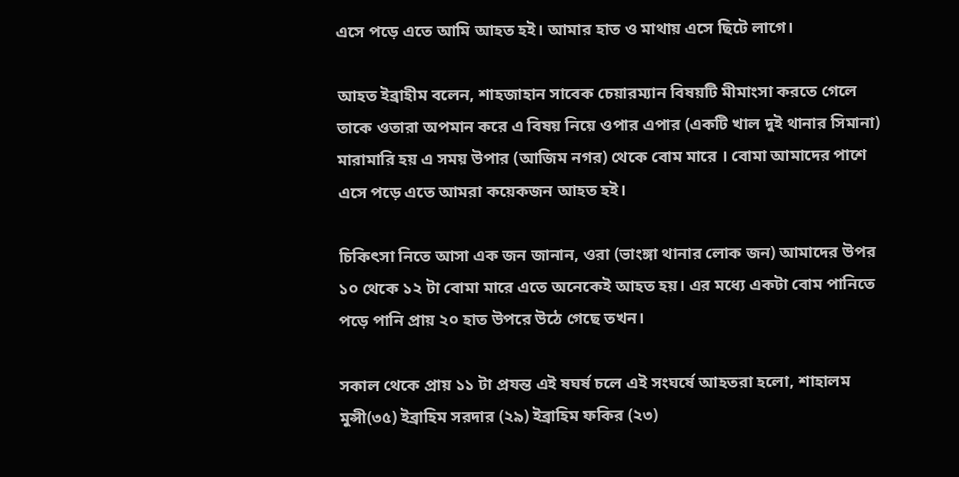এসে পড়ে এতে আমি আহত হই। আমার হাত ও মাথায় এসে ছিটে লাগে।

আহত ইব্রাহীম বলেন, শাহজাহান সাবেক চেয়ারম্যান বিষয়টি মীমাংসা করতে গেলে তাকে ওতারা অপমান করে এ বিষয় নিয়ে ওপার এপার (একটি খাল দুই থানার সিমানা) মারামারি হয় এ সময় উপার (আজিম নগর) থেকে বোম মারে । বোমা আমাদের পাশে এসে পড়ে এতে আমরা কয়েকজন আহত হই।

চিকিৎসা নিতে আসা এক জন জানান, ওরা (ভাংঙ্গা থানার লোক জন) আমাদের উপর ১০ থেকে ১২ টা বোমা মারে এতে অনেকেই আহত হয়। এর মধ্যে একটা বোম পানিতে পড়ে পানি প্রায় ২০ হাত উপরে উঠে গেছে তখন।

সকাল থেকে প্রায় ১১ টা প্রযন্ত এই ষঘর্ষ চলে এই সংঘর্ষে আহতরা হলো, শাহালম মুন্সী(৩৫) ইব্রাহিম সরদার (২৯) ইব্রাহিম ফকির (২৩)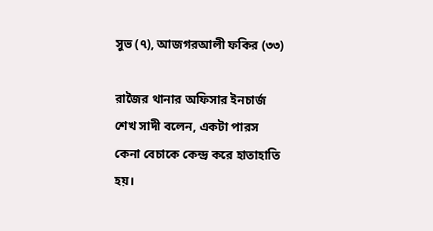সুভ (৭), আজগরআলী ফকির (৩৩)

রাজৈর থানার অফিসার ইনচার্জ শেখ সাদী বলেন, একটা পারস কেনা বেচাকে কেন্দ্র করে হাতাহাতি হয়।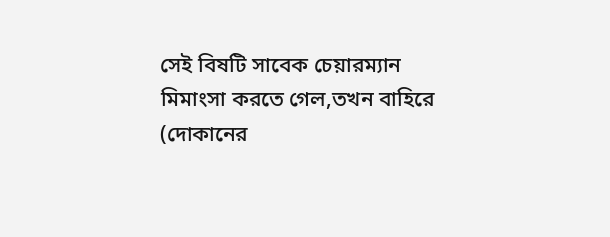সেই বিষটি সাবেক চেয়ারম্যান মিমাংসা করতে গেল,তখন বাহিরে (দোকানের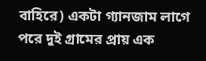বাহিরে) একটা গ্যানজাম লাগে পরে দুই গ্রামের প্রায় এক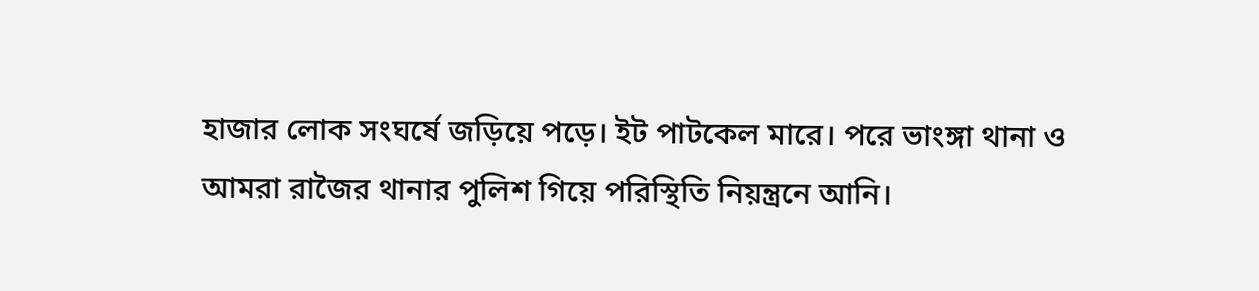হাজার লোক সংঘর্ষে জড়িয়ে পড়ে। ইট পাটকেল মারে। পরে ভাংঙ্গা থানা ও আমরা রাজৈর থানার পুলিশ গিয়ে পরিস্থিতি নিয়ন্ত্রনে আনি।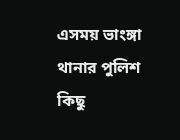এসময় ভাংঙ্গা থানার পুলিশ কিছু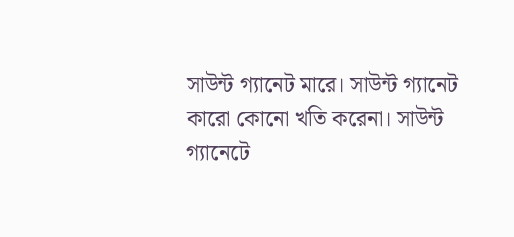সাউন্ট গ্যানেট মারে। সাউন্ট গ্যানেট কারো কোনো খতি করেনা। সাউন্ট গ্যানেটে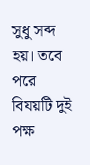সুধু সব্দ হয়। তবে পরে বিযয়টি দুই পক্ষ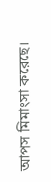আপস মিমাংসা করেছে।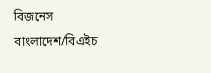বিজনেস বাংলাদেশ/বিএইচ